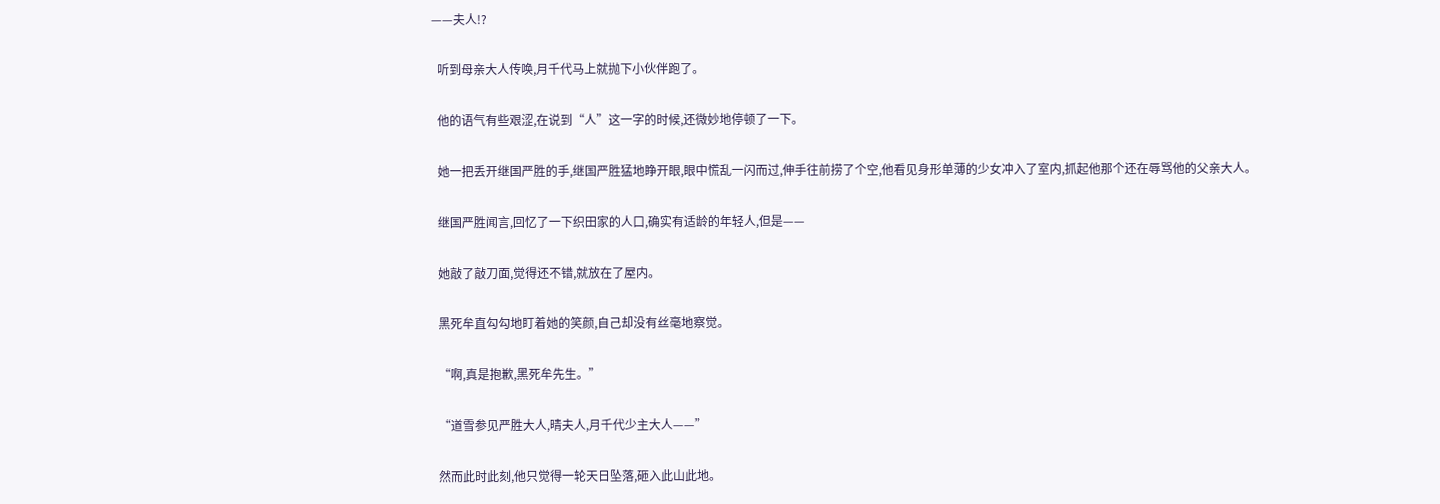——夫人!?

  听到母亲大人传唤,月千代马上就抛下小伙伴跑了。

  他的语气有些艰涩,在说到“人”这一字的时候,还微妙地停顿了一下。

  她一把丢开继国严胜的手,继国严胜猛地睁开眼,眼中慌乱一闪而过,伸手往前捞了个空,他看见身形单薄的少女冲入了室内,抓起他那个还在辱骂他的父亲大人。

  继国严胜闻言,回忆了一下织田家的人口,确实有适龄的年轻人,但是——

  她敲了敲刀面,觉得还不错,就放在了屋内。

  黑死牟直勾勾地盯着她的笑颜,自己却没有丝毫地察觉。

  “啊,真是抱歉,黑死牟先生。”

  “道雪参见严胜大人,晴夫人,月千代少主大人——”

  然而此时此刻,他只觉得一轮天日坠落,砸入此山此地。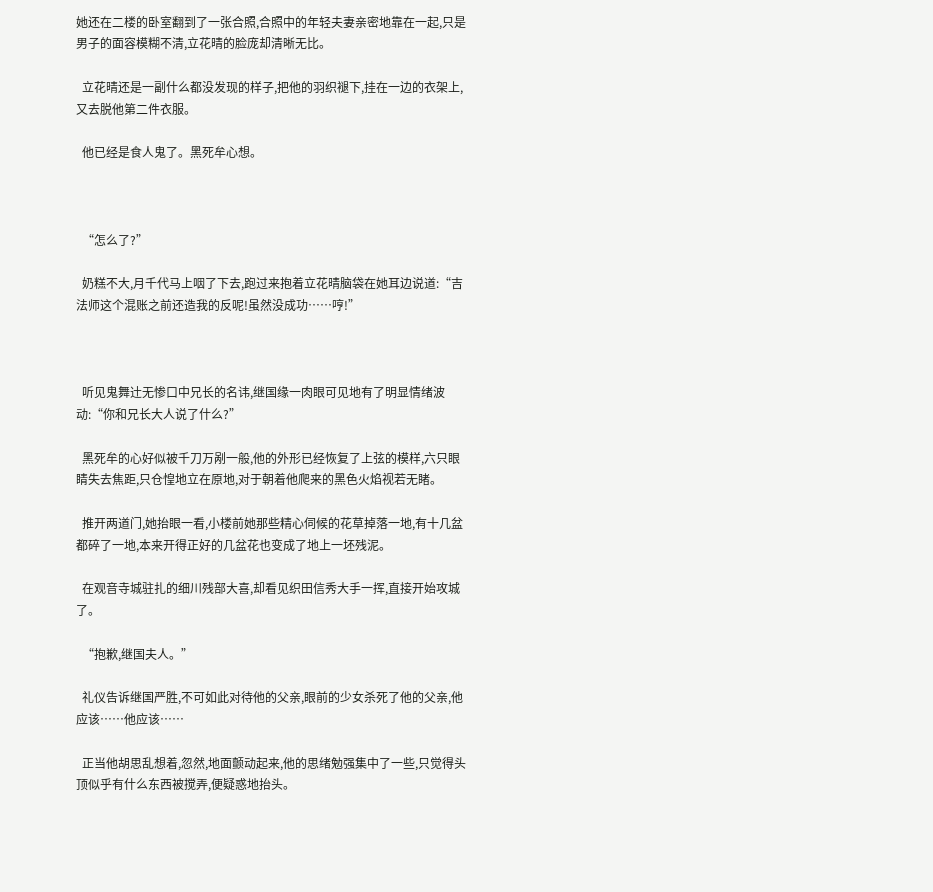她还在二楼的卧室翻到了一张合照,合照中的年轻夫妻亲密地靠在一起,只是男子的面容模糊不清,立花晴的脸庞却清晰无比。

  立花晴还是一副什么都没发现的样子,把他的羽织褪下,挂在一边的衣架上,又去脱他第二件衣服。

  他已经是食人鬼了。黑死牟心想。



  “怎么了?”

  奶糕不大,月千代马上咽了下去,跑过来抱着立花晴脑袋在她耳边说道:“吉法师这个混账之前还造我的反呢!虽然没成功……哼!”



  听见鬼舞辻无惨口中兄长的名讳,继国缘一肉眼可见地有了明显情绪波动:“你和兄长大人说了什么?”

  黑死牟的心好似被千刀万剐一般,他的外形已经恢复了上弦的模样,六只眼睛失去焦距,只仓惶地立在原地,对于朝着他爬来的黑色火焰视若无睹。

  推开两道门,她抬眼一看,小楼前她那些精心伺候的花草掉落一地,有十几盆都碎了一地,本来开得正好的几盆花也变成了地上一坯残泥。

  在观音寺城驻扎的细川残部大喜,却看见织田信秀大手一挥,直接开始攻城了。

  “抱歉,继国夫人。”

  礼仪告诉继国严胜,不可如此对待他的父亲,眼前的少女杀死了他的父亲,他应该……他应该……

  正当他胡思乱想着,忽然,地面颤动起来,他的思绪勉强集中了一些,只觉得头顶似乎有什么东西被搅弄,便疑惑地抬头。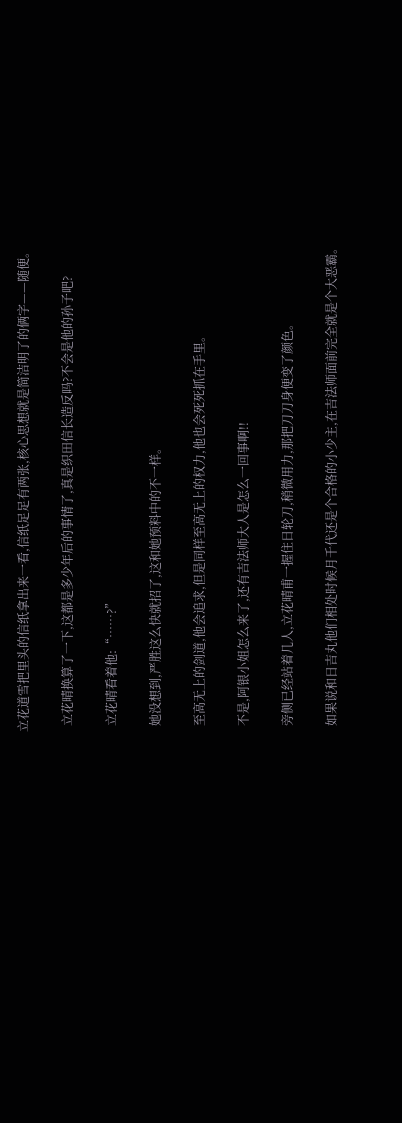立花道雪把里头的信纸拿出来一看,信纸足足有两张,核心思想就是简洁明了的俩字——随便。

  立花晴换算了一下,这都是多少年后的事情了,真是织田信长造反吗?不会是他的孙子吧?

  立花晴看着他:“……?”

  她没想到,严胜这么快就招了,这和她预料中的不一样。

  至高无上的剑道,他会追求,但是同样至高无上的权力,他也会死死抓在手里。

  不是,阿银小姐怎么来了,还有吉法师大人是怎么一回事啊!!

  旁侧已经站着几人,立花晴甫一握住日轮刀,稍微用力,那把刀刀身便变了颜色。

  如果说和日吉丸他们相处时候月千代还是个合格的小少主,在吉法师面前完全就是个大恶霸。